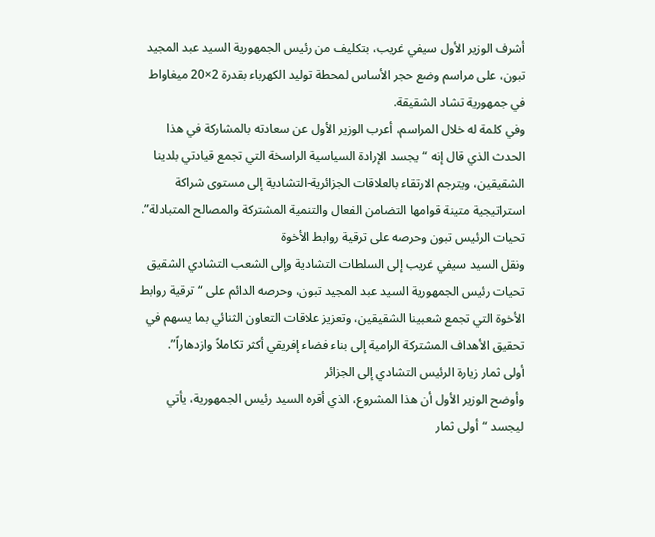أشرف الوزير الأول سيفي غريب، بتكليف من رئيس الجمهورية السيد عبد المجيد تبون، على مراسم وضع حجر الأساس لمحطة توليد الكهرباء بقدرة 2×20 ميغاواط في جمهورية تشاد الشقيقة.
وفي كلمة له خلال المراسم، أعرب الوزير الأول عن سعادته بالمشاركة في هذا الحدث الذي قال إنه “يجسد الإرادة السياسية الراسخة التي تجمع قيادتي بلدينا الشقيقين، ويترجم الارتقاء بالعلاقات الجزائرية-التشادية إلى مستوى شراكة استراتيجية متينة قوامها التضامن الفعال والتنمية المشتركة والمصالح المتبادلة”.
تحيات الرئيس تبون وحرصه على ترقية روابط الأخوة
ونقل السيد سيفي غريب إلى السلطات التشادية وإلى الشعب التشادي الشقيق تحيات رئيس الجمهورية السيد عبد المجيد تبون، وحرصه الدائم على “ترقية روابط الأخوة التي تجمع شعبينا الشقيقين، وتعزيز علاقات التعاون الثنائي بما يسهم في تحقيق الأهداف المشتركة الرامية إلى بناء فضاء إفريقي أكثر تكاملاً وازدهاراً”.
أولى ثمار زيارة الرئيس التشادي إلى الجزائر
وأوضح الوزير الأول أن هذا المشروع، الذي أقره السيد رئيس الجمهورية، يأتي ليجسد “أولى ثمار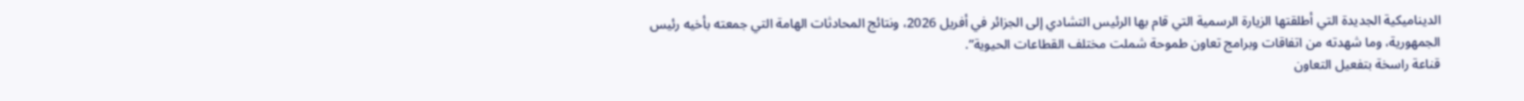الديناميكية الجديدة التي أطلقتها الزيارة الرسمية التي قام بها الرئيس التشادي إلى الجزائر في أفريل 2026، ونتائج المحادثات الهامة التي جمعته بأخيه رئيس الجمهورية، وما شهدته من اتفاقات وبرامج تعاون طموحة شملت مختلف القطاعات الحيوية”.
قناعة راسخة بتفعيل التعاون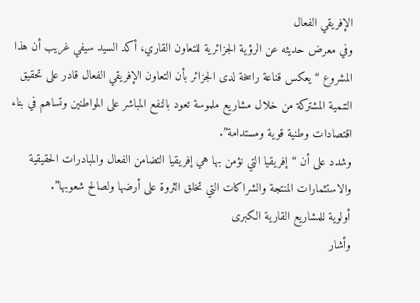الإفريقي الفعال
وفي معرض حديثه عن الرؤية الجزائرية للتعاون القاري، أكد السيد سيفي غريب أن هذا المشروع “يعكس قناعة راسخة لدى الجزائر بأن التعاون الإفريقي الفعال قادر على تحقيق التنمية المشتركة من خلال مشاريع ملموسة تعود بالنفع المباشر على المواطنين وتساهم في بناء اقتصادات وطنية قوية ومستدامة”.
وشدد على أن “إفريقيا التي نؤمن بها هي إفريقيا التضامن الفعال والمبادرات الحقيقية والاستثمارات المنتجة والشراكات التي تخلق الثروة على أرضها ولصالح شعوبها”.
أولوية للمشاريع القارية الكبرى
وأشار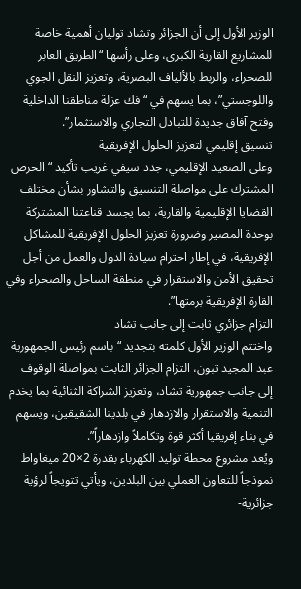الوزير الأول إلى أن الجزائر وتشاد توليان أهمية خاصة للمشاريع القارية الكبرى، وعلى رأسها “الطريق العابر للصحراء، والربط بالألياف البصرية، وتعزيز النقل الجوي واللوجستي”، بما يسهم في “فك عزلة مناطقنا الداخلية وفتح آفاق جديدة للتبادل التجاري والاستثمار”.
تنسيق إقليمي لتعزيز الحلول الإفريقية
وعلى الصعيد الإقليمي، جدد سيفي غريب تأكيد “الحرص المشترك على مواصلة التنسيق والتشاور بشأن مختلف القضايا الإقليمية والقارية، بما يجسد قناعتنا المشتركة بوحدة المصير وضرورة تعزيز الحلول الإفريقية للمشاكل الإفريقية، في إطار احترام سيادة الدول والعمل من أجل تحقيق الأمن والاستقرار في منطقة الساحل والصحراء وفي القارة الإفريقية برمتها”.
التزام جزائري ثابت إلى جانب تشاد
واختتم الوزير الأول كلمته بتجديد “باسم رئيس الجمهورية عبد المجيد تبون، التزام الجزائر الثابت بمواصلة الوقوف إلى جانب جمهورية تشاد، وتعزيز الشراكة الثنائية بما يخدم التنمية والاستقرار والازدهار في بلدينا الشقيقين، ويسهم في بناء إفريقيا أكثر قوة وتكاملاً وازدهاراً”.
ويُعد مشروع محطة توليد الكهرباء بقدرة 2×20 ميغاواط نموذجاً للتعاون العملي بين البلدين، ويأتي تتويجاً لرؤية جزائرية-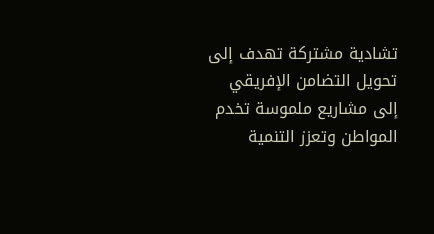تشادية مشتركة تهدف إلى تحويل التضامن الإفريقي إلى مشاريع ملموسة تخدم المواطن وتعزز التنمية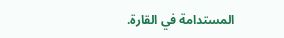المستدامة في القارة.